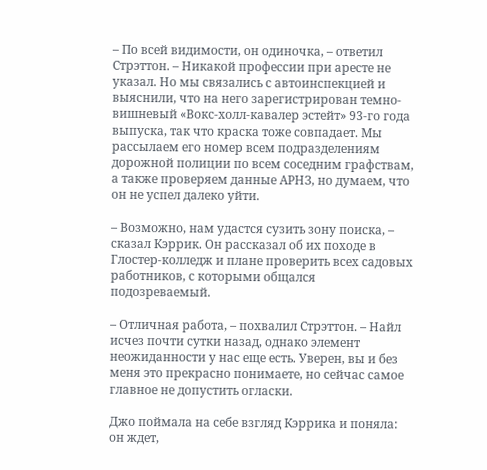– По всей видимости, он одиночка, – ответил Стрэттон. – Никакой профессии при аресте не указал. Но мы связались с автоинспекцией и выяснили, что на него зарегистрирован темно-вишневый «Вокс-холл-кавалер эстейт» 93-го года выпуска, так что краска тоже совпадает. Мы рассылаем его номер всем подразделениям дорожной полиции по всем соседним графствам, а также проверяем данные АРНЗ, но думаем, что он не успел далеко уйти.

– Возможно, нам удастся сузить зону поиска, – сказал Кэррик. Он рассказал об их походе в Глостер-колледж и плане проверить всех садовых работников, с которыми общался подозреваемый.

– Отличная работа, – похвалил Стрэттон. – Найл исчез почти сутки назад, однако элемент неожиданности у нас еще есть. Уверен, вы и без меня это прекрасно понимаете, но сейчас самое главное не допустить огласки.

Джо поймала на себе взгляд Кэррика и поняла: он ждет,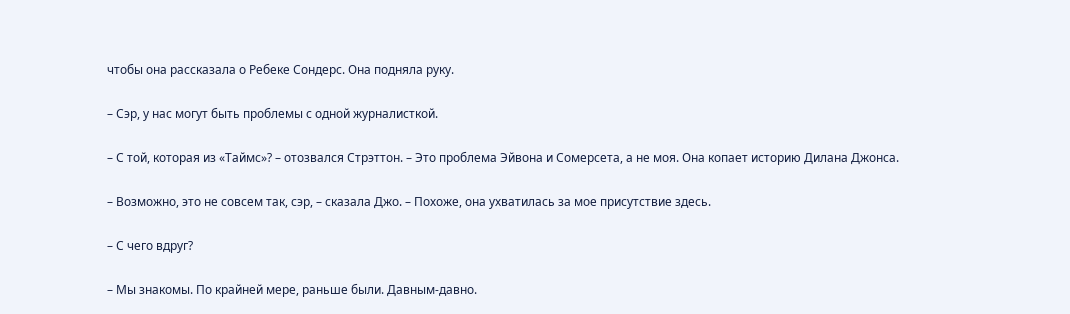чтобы она рассказала о Ребеке Сондерс. Она подняла руку.

– Сэр, у нас могут быть проблемы с одной журналисткой.

– С той, которая из «Таймс»? – отозвался Стрэттон. – Это проблема Эйвона и Сомерсета, а не моя. Она копает историю Дилана Джонса.

– Возможно, это не совсем так, сэр, – сказала Джо. – Похоже, она ухватилась за мое присутствие здесь.

– С чего вдруг?

– Мы знакомы. По крайней мере, раньше были. Давным-давно.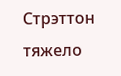Стрэттон тяжело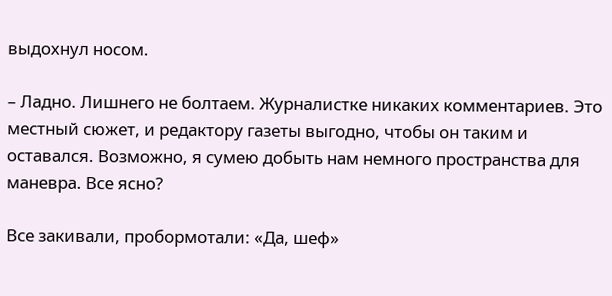выдохнул носом.

– Ладно. Лишнего не болтаем. Журналистке никаких комментариев. Это местный сюжет, и редактору газеты выгодно, чтобы он таким и оставался. Возможно, я сумею добыть нам немного пространства для маневра. Все ясно?

Все закивали, пробормотали: «Да, шеф»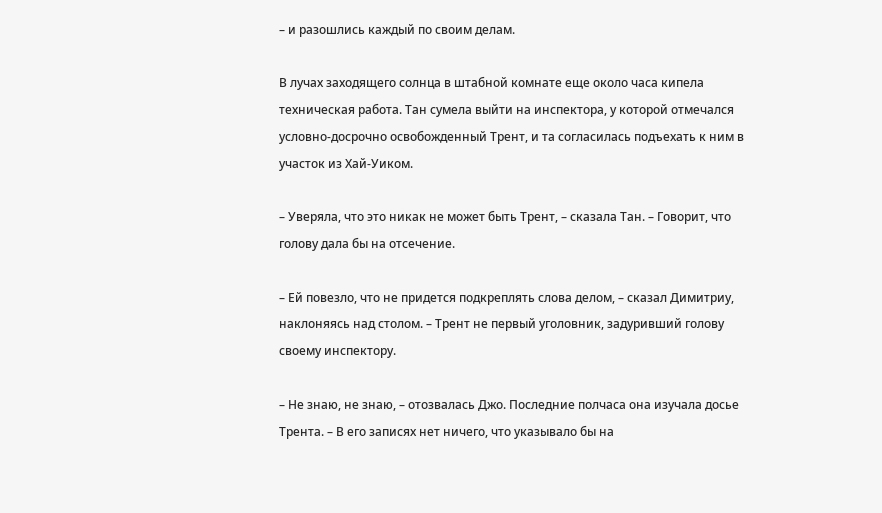– и разошлись каждый по своим делам.

В лучах заходящего солнца в штабной комнате еще около часа кипела техническая работа. Тан сумела выйти на инспектора, у которой отмечался условно-досрочно освобожденный Трент, и та согласилась подъехать к ним в участок из Хай-Уиком.

– Уверяла, что это никак не может быть Трент, – сказала Тан. – Говорит, что голову дала бы на отсечение.

– Ей повезло, что не придется подкреплять слова делом, – сказал Димитриу, наклоняясь над столом. – Трент не первый уголовник, задуривший голову своему инспектору.

– Не знаю, не знаю, – отозвалась Джо. Последние полчаса она изучала досье Трента. – В его записях нет ничего, что указывало бы на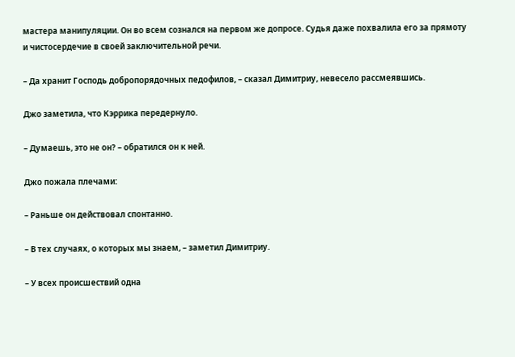мастера манипуляции. Он во всем сознался на первом же допросе. Судья даже похвалила его за прямоту и чистосердечие в своей заключительной речи.

– Да хранит Господь добропорядочных педофилов, – сказал Димитриу, невесело рассмеявшись.

Джо заметила, что Кэррика передернуло.

– Думаешь, это не он? – обратился он к ней.

Джо пожала плечами:

– Раньше он действовал спонтанно.

– В тех случаях, о которых мы знаем, – заметил Димитриу.

– У всех происшествий одна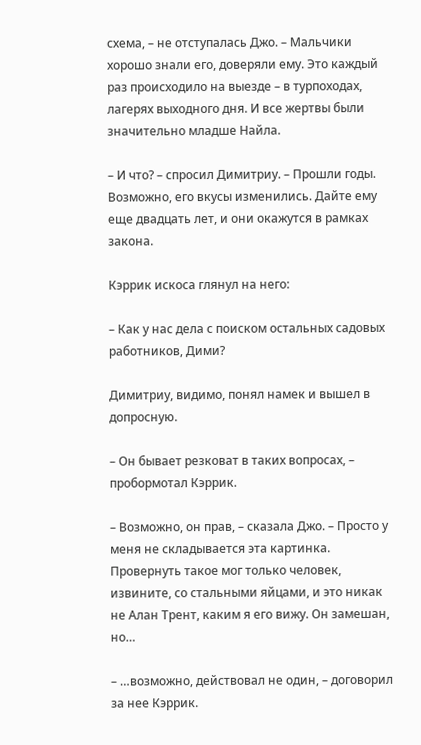схема, – не отступалась Джо. – Мальчики хорошо знали его, доверяли ему. Это каждый раз происходило на выезде – в турпоходах, лагерях выходного дня. И все жертвы были значительно младше Найла.

– И что? – спросил Димитриу. – Прошли годы. Возможно, его вкусы изменились. Дайте ему еще двадцать лет, и они окажутся в рамках закона.

Кэррик искоса глянул на него:

– Как у нас дела с поиском остальных садовых работников, Дими?

Димитриу, видимо, понял намек и вышел в допросную.

– Он бывает резковат в таких вопросах, – пробормотал Кэррик.

– Возможно, он прав, – сказала Джо. – Просто у меня не складывается эта картинка. Провернуть такое мог только человек, извините, со стальными яйцами, и это никак не Алан Трент, каким я его вижу. Он замешан, но…

– …возможно, действовал не один, – договорил за нее Кэррик.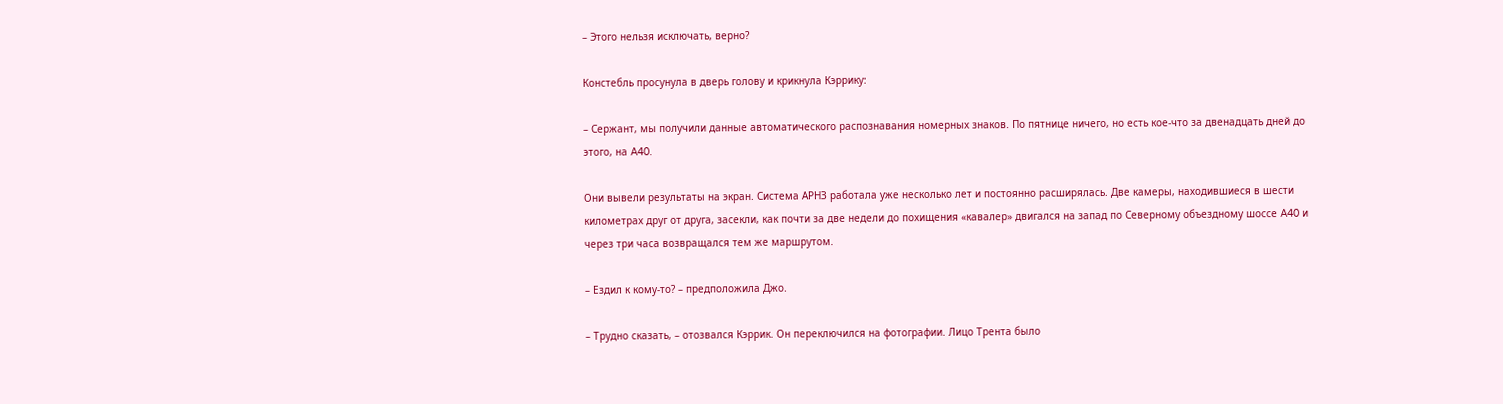– Этого нельзя исключать, верно?

Констебль просунула в дверь голову и крикнула Кэррику:

– Сержант, мы получили данные автоматического распознавания номерных знаков. По пятнице ничего, но есть кое-что за двенадцать дней до этого, на A40.

Они вывели результаты на экран. Система АРНЗ работала уже несколько лет и постоянно расширялась. Две камеры, находившиеся в шести километрах друг от друга, засекли, как почти за две недели до похищения «кавалер» двигался на запад по Северному объездному шоссе A40 и через три часа возвращался тем же маршрутом.

– Ездил к кому-то? – предположила Джо.

– Трудно сказать, – отозвался Кэррик. Он переключился на фотографии. Лицо Трента было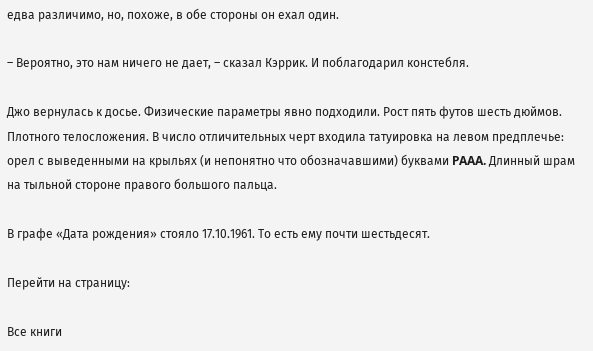едва различимо, но, похоже, в обе стороны он ехал один.

– Вероятно, это нам ничего не дает, – сказал Кэррик. И поблагодарил констебля.

Джо вернулась к досье. Физические параметры явно подходили. Рост пять футов шесть дюймов. Плотного телосложения. В число отличительных черт входила татуировка на левом предплечье: орел с выведенными на крыльях (и непонятно что обозначавшими) буквами PAAA. Длинный шрам на тыльной стороне правого большого пальца.

В графе «Дата рождения» стояло 17.10.1961. То есть ему почти шестьдесят.

Перейти на страницу:

Все книги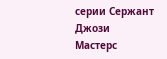серии Сержант Джози Мастерс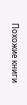Похожие книги